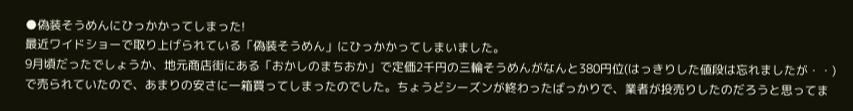●偽装そうめんにひっかかってしまった!
最近ワイドショーで取り上げられている「偽装そうめん」にひっかかってしまいました。
9月頃だったでしょうか、地元商店街にある「おかしのまちおか」で定価2千円の三輪そうめんがなんと380円位(はっきりした値段は忘れましたが・・)で売られていたので、あまりの安さに一箱買ってしまったのでした。ちょうどシーズンが終わったばっかりで、業者が投売りしたのだろうと思ってま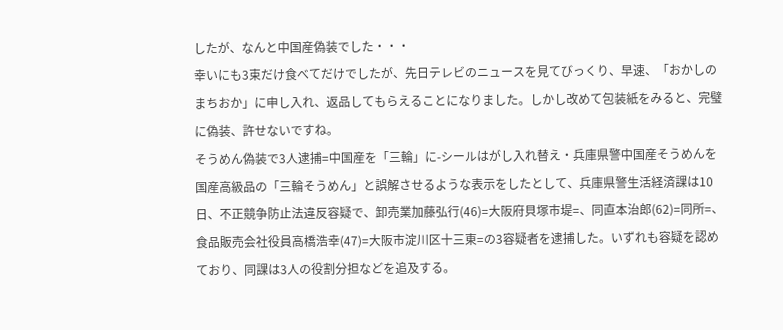したが、なんと中国産偽装でした・・・
幸いにも3束だけ食べてだけでしたが、先日テレビのニュースを見てびっくり、早速、「おかしのまちおか」に申し入れ、返品してもらえることになりました。しかし改めて包装紙をみると、完璧に偽装、許せないですね。
そうめん偽装で3人逮捕=中国産を「三輪」に-シールはがし入れ替え・兵庫県警中国産そうめんを国産高級品の「三輪そうめん」と誤解させるような表示をしたとして、兵庫県警生活経済課は10日、不正競争防止法違反容疑で、卸売業加藤弘行(46)=大阪府貝塚市堤=、同直本治郎(62)=同所=、食品販売会社役員高橋浩幸(47)=大阪市淀川区十三東=の3容疑者を逮捕した。いずれも容疑を認めており、同課は3人の役割分担などを追及する。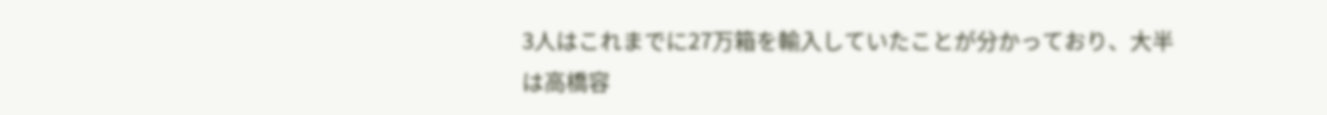3人はこれまでに27万箱を輸入していたことが分かっており、大半は高橋容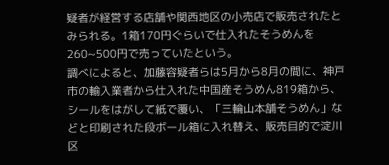疑者が経営する店舗や関西地区の小売店で販売されたとみられる。1箱170円ぐらいで仕入れたそうめんを260~500円で売っていたという。
調べによると、加藤容疑者らは5月から8月の間に、神戸市の輸入業者から仕入れた中国産そうめん819箱から、シールをはがして紙で覆い、「三輪山本舗そうめん」などと印刷された段ボール箱に入れ替え、販売目的で淀川区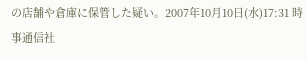の店舗や倉庫に保管した疑い。2007年10月10日(水)17:31 時事通信社